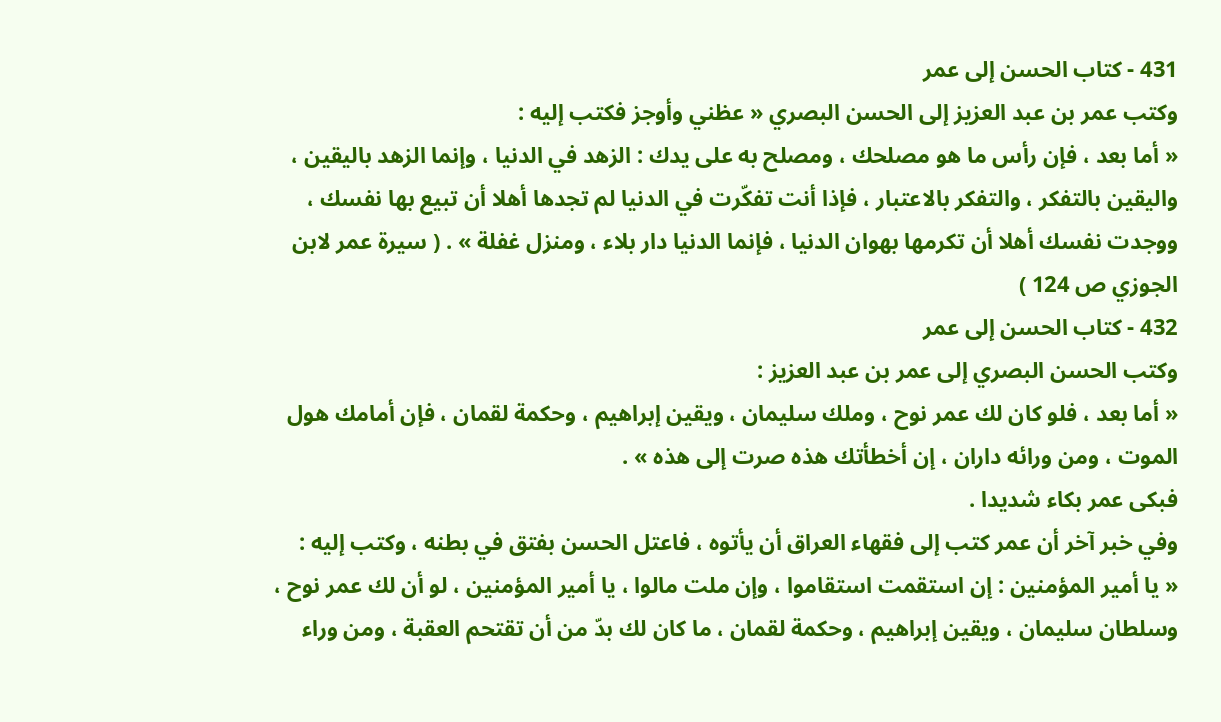431 - كتاب الحسن إلى عمر
وكتب عمر بن عبد العزيز إلى الحسن البصري « عظني وأوجز فكتب إليه :
« أما بعد ، فإن رأس ما هو مصلحك ، ومصلح به على يدك : الزهد في الدنيا ، وإنما الزهد باليقين ، واليقين بالتفكر ، والتفكر بالاعتبار ، فإذا أنت تفكّرت في الدنيا لم تجدها أهلا أن تبيع بها نفسك ، ووجدت نفسك أهلا أن تكرمها بهوان الدنيا ، فإنما الدنيا دار بلاء ، ومنزل غفلة » . ( سيرة عمر لابن الجوزي ص 124 )
432 - كتاب الحسن إلى عمر
وكتب الحسن البصري إلى عمر بن عبد العزيز :
« أما بعد ، فلو كان لك عمر نوح ، وملك سليمان ، ويقين إبراهيم ، وحكمة لقمان ، فإن أمامك هول الموت ، ومن ورائه داران ، إن أخطأتك هذه صرت إلى هذه » .
فبكى عمر بكاء شديدا .
وفي خبر آخر أن عمر كتب إلى فقهاء العراق أن يأتوه ، فاعتل الحسن بفتق في بطنه ، وكتب إليه :
« يا أمير المؤمنين : إن استقمت استقاموا ، وإن ملت مالوا ، يا أمير المؤمنين ، لو أن لك عمر نوح ، وسلطان سليمان ، ويقين إبراهيم ، وحكمة لقمان ، ما كان لك بدّ من أن تقتحم العقبة ، ومن وراء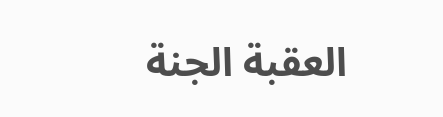العقبة الجنة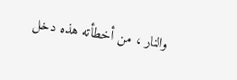والنار ، من أخطأته هذه دخل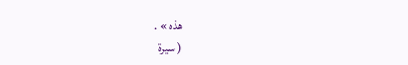هذه » .
( سيرة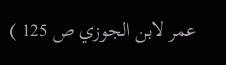عمر لابن الجوزي ص 125 )